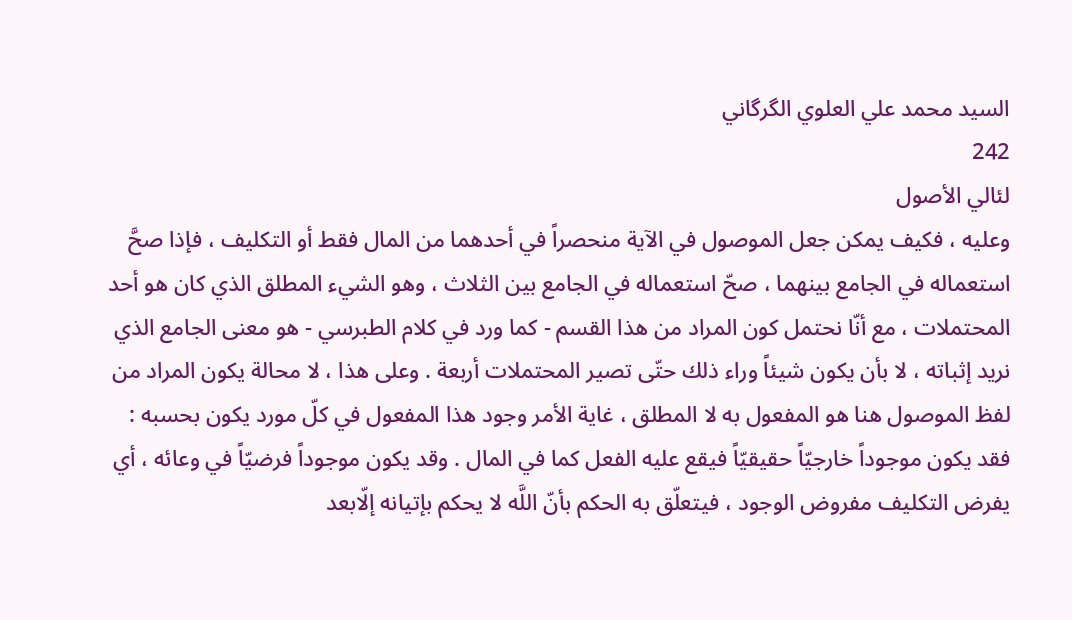السيد محمد علي العلوي الگرگاني
242
لئالي الأصول
وعليه ، فكيف يمكن جعل الموصول في الآية منحصراً في أحدهما من المال فقط أو التكليف ، فإذا صحَّ استعماله في الجامع بينهما ، صحّ استعماله في الجامع بين الثلاث ، وهو الشيء المطلق الذي كان هو أحد المحتملات ، مع أنّا نحتمل كون المراد من هذا القسم - كما ورد في كلام الطبرسي - هو معنى الجامع الذي نريد إثباته ، لا بأن يكون شيئاً وراء ذلك حتّى تصير المحتملات أربعة . وعلى هذا ، لا محالة يكون المراد من لفظ الموصول هنا هو المفعول به لا المطلق ، غاية الأمر وجود هذا المفعول في كلّ مورد يكون بحسبه : فقد يكون موجوداً خارجيّاً حقيقيّاً فيقع عليه الفعل كما في المال . وقد يكون موجوداً فرضيّاً في وعائه ، أي يفرض التكليف مفروض الوجود ، فيتعلّق به الحكم بأنّ اللَّه لا يحكم بإتيانه إلّابعد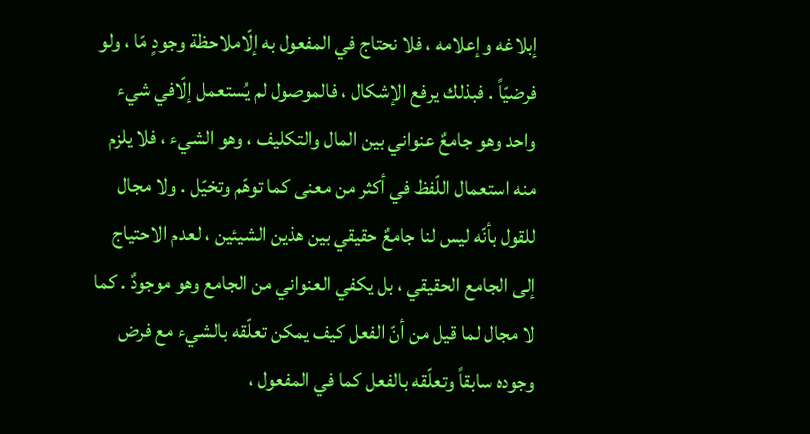إبلاغه وإعلامه ، فلا نحتاج في المفعول به إلّاملاحظة وجودٍ مّا ، ولو فرضيّاً . فبذلك يرفع الإشكال ، فالموصول لم يُستعمل إلّافي شيء واحد وهو جامعٌ عنواني بين المال والتكليف ، وهو الشيء ، فلا يلزم منه استعمال اللّفظ في أكثر من معنى كما توهّم وتخيّل . ولا مجال للقول بأنّه ليس لنا جامعٌ حقيقي بين هذين الشيئين ، لعدم الاحتياج إلى الجامع الحقيقي ، بل يكفي العنواني من الجامع وهو موجودٌ . كما لا مجال لما قيل من أنّ الفعل كيف يمكن تعلّقه بالشيء مع فرض وجوده سابقاً وتعلّقه بالفعل كما في المفعول ،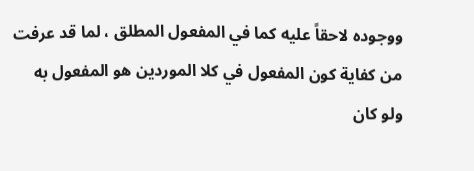ووجوده لاحقاً عليه كما في المفعول المطلق ، لما قد عرفت من كفاية كون المفعول في كلا الموردين هو المفعول به ولو كان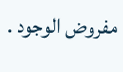مفروض الوجود .